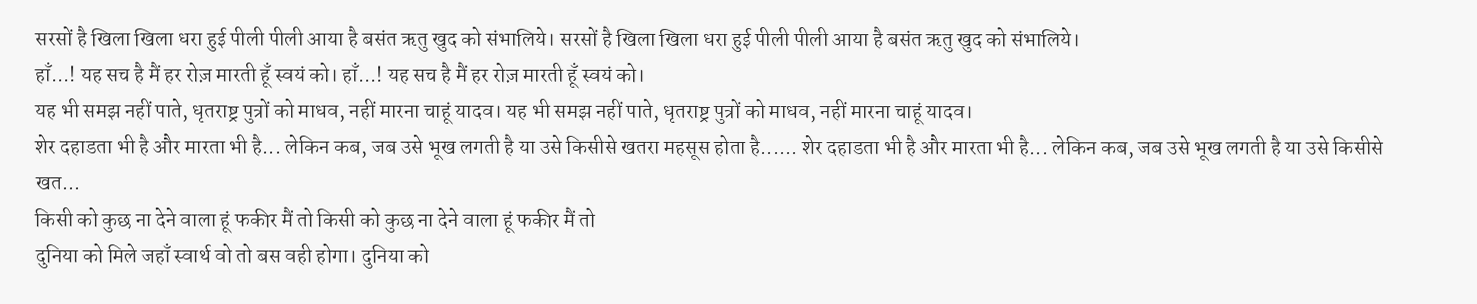सरसों है खिला खिला धरा हुई पीली पीली आया है बसंत ऋतु खुद को संभालिये। सरसों है खिला खिला धरा हुई पीली पीली आया है बसंत ऋतु खुद को संभालिये।
हाँ...! यह सच है मैं हर रोज़ मारती हूँ स्वयं को। हाँ...! यह सच है मैं हर रोज़ मारती हूँ स्वयं को।
यह भी समझ नहीं पाते, धृतराष्ट्र पुत्रों को माधव, नहीं मारना चाहूं यादव। यह भी समझ नहीं पाते, धृतराष्ट्र पुत्रों को माधव, नहीं मारना चाहूं यादव।
शेर दहाडता भी है और मारता भी है... लेकिन कब, जब उसे भूख लगती है या उसे किसीसे खतरा महसूस होता है...... शेर दहाडता भी है और मारता भी है... लेकिन कब, जब उसे भूख लगती है या उसे किसीसे खत...
किसी को कुछ ना देने वाला हूं फकीर मैं तो किसी को कुछ ना देने वाला हूं फकीर मैं तो
दुनिया को मिले जहाँ स्वार्थ वो तो बस वही होगा। दुनिया को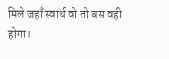मिले जहाँ स्वार्थ वो तो बस वही होगा।